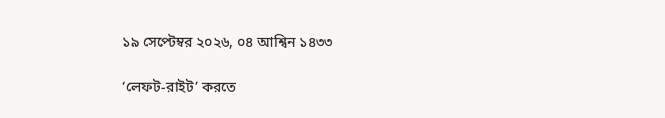১৯ সেপ্টেম্বর ২০২৬, ০৪ আশ্বিন ১৪৩৩

‘লেফট-রাইট’ করতে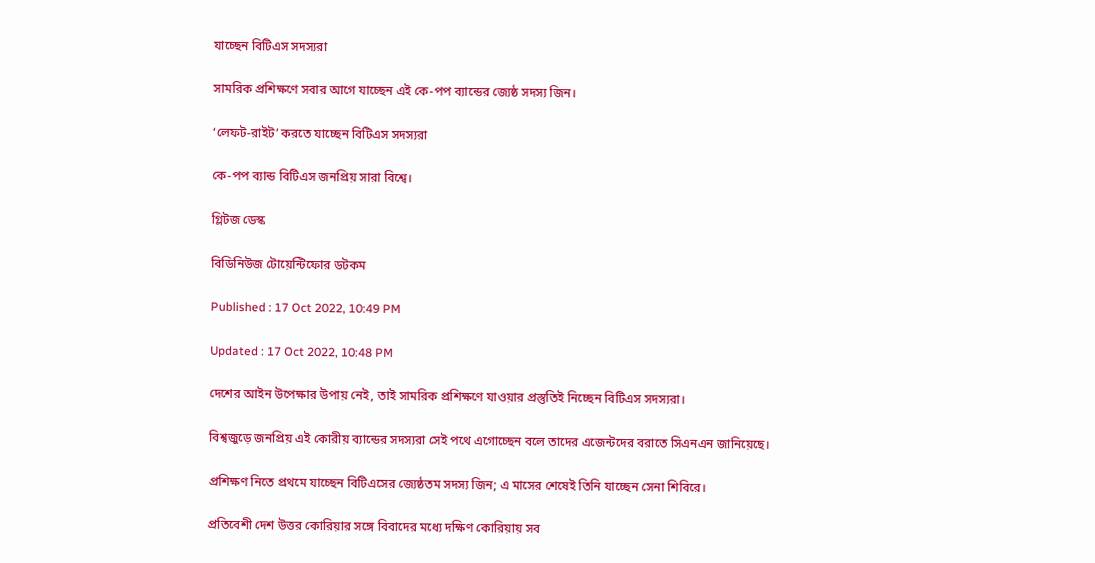যাচ্ছেন বিটিএস সদস্যরা

সামরিক প্রশিক্ষণে সবার আগে যাচ্ছেন এই কে-পপ ব্যান্ডের জ্যেষ্ঠ সদস্য জিন।

‘লেফট-রাইট’ করতে যাচ্ছেন বিটিএস সদস্যরা

কে-পপ ব্যান্ড বিটিএস জনপ্রিয় সারা বিশ্বে।

গ্লিটজ ডেস্ক

বিডিনিউজ টোয়েন্টিফোর ডটকম

Published : 17 Oct 2022, 10:49 PM

Updated : 17 Oct 2022, 10:48 PM

দেশের আইন উপেক্ষার উপায় নেই, তাই সামরিক প্রশিক্ষণে যাওয়ার প্রস্তুতিই নিচ্ছেন বিটিএস সদস্যরা।

বিশ্বজুড়ে জনপ্রিয় এই কোরীয় ব্যান্ডের সদস্যরা সেই পথে এগোচ্ছেন বলে তাদের এজেন্টদের বরাতে সিএনএন জানিয়েছে।

প্রশিক্ষণ নিতে প্রথমে যাচ্ছেন বিটিএসের জ্যেষ্ঠতম সদস্য জিন; এ মাসের শেষেই তিনি যাচ্ছেন সেনা শিবিরে।

প্রতিবেশী দেশ উত্তর কোরিয়ার সঙ্গে বিবাদের মধ্যে দক্ষিণ কোরিয়ায় সব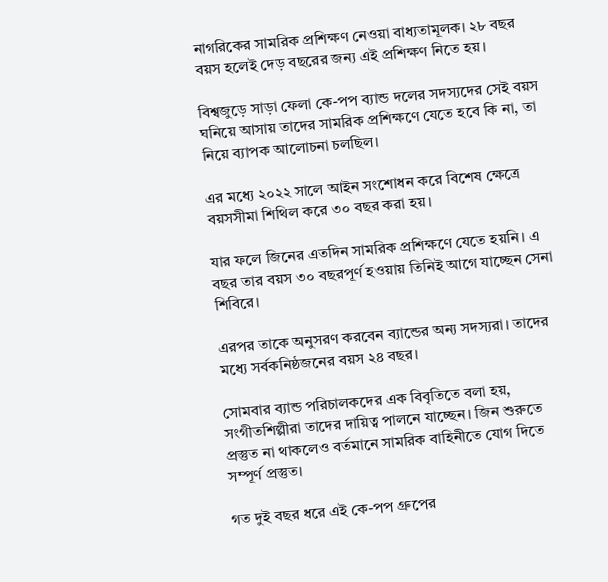নাগরিকের সামরিক প্রশিক্ষণ নেওয়া বাধ্যতামূলক। ২৮ বছর বয়স হলেই দেড় বছরের জন্য এই প্রশিক্ষণ নিতে হয়।

বিশ্বজুড়ে সাড়া ফেলা কে-পপ ব্যান্ড দলের সদস্যদের সেই বয়স ঘনিয়ে আসায় তাদের সামরিক প্রশিক্ষণে যেতে হবে কি না, তা নিয়ে ব্যাপক আলোচনা চলছিল।

এর মধ্যে ২০২২ সালে আইন সংশোধন করে বিশেষ ক্ষেত্রে বয়সসীমা শিথিল করে ৩০ বছর করা হয়।

যার ফলে জিনের এতদিন সামরিক প্রশিক্ষণে যেতে হয়নি। এ বছর তার বয়স ৩০ বছরপূর্ণ হওয়ায় তিনিই আগে যাচ্ছেন সেনা শিবিরে।

এরপর তাকে অনুসরণ করবেন ব্যান্ডের অন্য সদস্যরা। তাদের মধ্যে সর্বকনিষ্ঠজনের বয়স ২৪ বছর।

সোমবার ব্যান্ড পরিচালকদের এক বিবৃতিতে বলা হয়, সংগীতশিল্পীরা তাদের দায়িত্ব পালনে যাচ্ছেন। জিন শুরুতে প্রস্তুত না থাকলেও বর্তমানে সামরিক বাহিনীতে যোগ দিতে সম্পূর্ণ প্রস্তুত।

গত দুই বছর ধরে এই কে-পপ গ্রুপের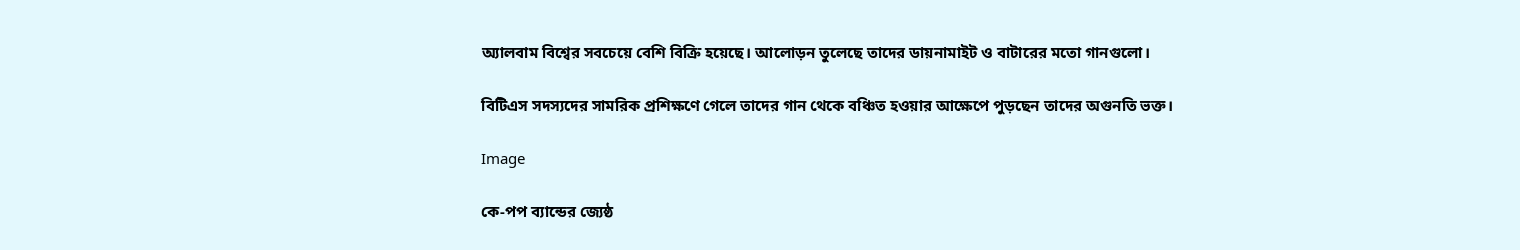অ্যালবাম বিশ্বের সবচেয়ে বেশি বিক্রি হয়েছে। আলোড়ন তুলেছে তাদের ডায়নামাইট ও বাটারের মতো গানগুলো।

বিটিএস সদস্যদের সামরিক প্রশিক্ষণে গেলে তাদের গান থেকে বঞ্চিত হওয়ার আক্ষেপে পুড়ছেন তাদের অগুনতি ভক্ত।

Image

কে-পপ ব্যান্ডের জ্যেষ্ঠ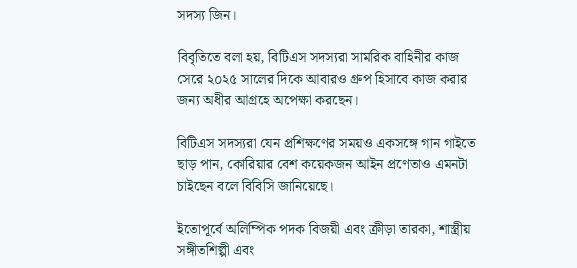সদস্য জিন।

বিবৃতিতে বলা হয়, বিটিএস সদস্যরা সামরিক বাহিনীর কাজ সেরে ২০২৫ সালের দিকে আবারও গ্রুপ হিসাবে কাজ করার জন্য অধীর আগ্রহে অপেক্ষা করছেন।

বিটিএস সদস্যরা যেন প্রশিক্ষণের সময়ও একসঙ্গে গান গাইতে ছাড় পান, কোরিয়ার বেশ কয়েকজন আইন প্রণেতাও এমনটা চাইছেন বলে বিবিসি জানিয়েছে।

ইতোপূর্বে অলিম্পিক পদক বিজয়ী এবং ক্রীড়া তারকা, শাস্ত্রীয় সঙ্গীতশিল্পী এবং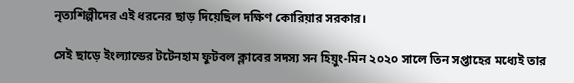নৃত্যশিল্পীদের এই ধরনের ছাড় দিয়েছিল দক্ষিণ কোরিয়ার সরকার।

সেই ছাড়ে ইংল্যান্ডের টটেনহাম ফুটবল ক্লাবের সদস্য সন হিয়ুং-মিন ২০২০ সালে তিন সপ্তাহের মধ্যেই তার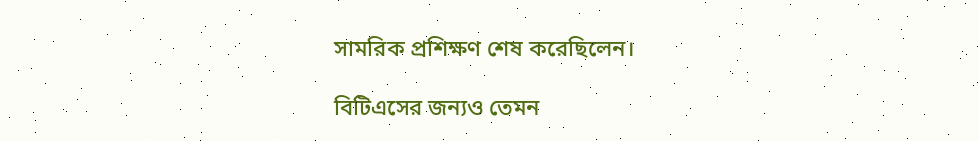সামরিক প্রশিক্ষণ শেষ করেছিলেন।

বিটিএসের জন্যও তেমন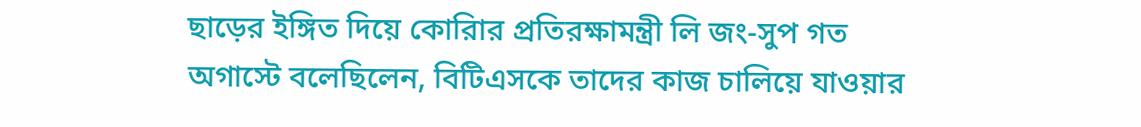ছাড়ের ইঙ্গিত দিয়ে কোরিার প্রতিরক্ষামন্ত্রী লি জং-সুপ গত অগাস্টে বলেছিলেন, বিটিএসকে তাদের কাজ চালিয়ে যাওয়ার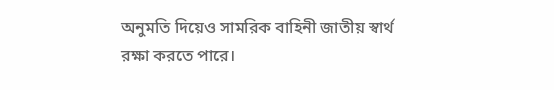অনুমতি দিয়েও সামরিক বাহিনী জাতীয় স্বার্থ রক্ষা করতে পারে।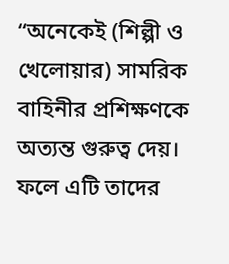“অনেকেই (শিল্পী ও খেলোয়ার) সামরিক বাহিনীর প্রশিক্ষণকে অত্যন্ত গুরুত্ব দেয়। ফলে এটি তাদের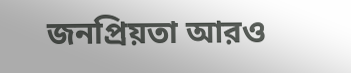জনপ্রিয়তা আরও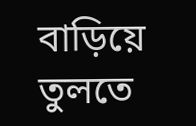বাড়িয়ে তুলতে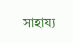সাহায্য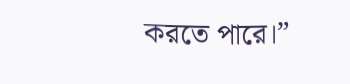করতে পারে।”